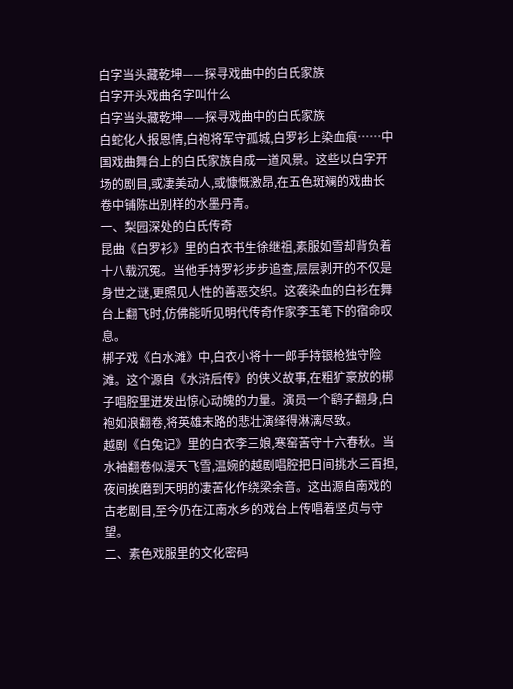白字当头藏乾坤——探寻戏曲中的白氏家族
白字开头戏曲名字叫什么
白字当头藏乾坤——探寻戏曲中的白氏家族
白蛇化人报恩情,白袍将军守孤城,白罗衫上染血痕……中国戏曲舞台上的白氏家族自成一道风景。这些以白字开场的剧目,或凄美动人,或慷慨激昂,在五色斑斓的戏曲长卷中铺陈出别样的水墨丹青。
一、梨园深处的白氏传奇
昆曲《白罗衫》里的白衣书生徐继祖,素服如雪却背负着十八载沉冤。当他手持罗衫步步追查,层层剥开的不仅是身世之谜,更照见人性的善恶交织。这袭染血的白衫在舞台上翻飞时,仿佛能听见明代传奇作家李玉笔下的宿命叹息。
梆子戏《白水滩》中,白衣小将十一郎手持银枪独守险滩。这个源自《水浒后传》的侠义故事,在粗犷豪放的梆子唱腔里迸发出惊心动魄的力量。演员一个鹞子翻身,白袍如浪翻卷,将英雄末路的悲壮演绎得淋漓尽致。
越剧《白兔记》里的白衣李三娘,寒窑苦守十六春秋。当水袖翻卷似漫天飞雪,温婉的越剧唱腔把日间挑水三百担,夜间挨磨到天明的凄苦化作绕梁余音。这出源自南戏的古老剧目,至今仍在江南水乡的戏台上传唱着坚贞与守望。
二、素色戏服里的文化密码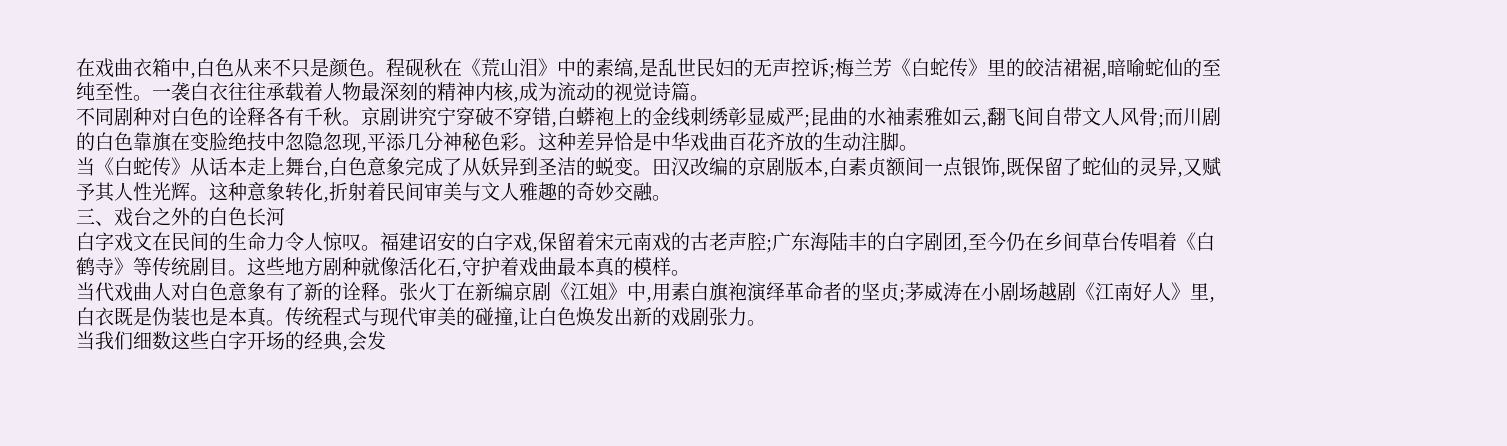在戏曲衣箱中,白色从来不只是颜色。程砚秋在《荒山泪》中的素缟,是乱世民妇的无声控诉;梅兰芳《白蛇传》里的皎洁裙裾,暗喻蛇仙的至纯至性。一袭白衣往往承载着人物最深刻的精神内核,成为流动的视觉诗篇。
不同剧种对白色的诠释各有千秋。京剧讲究宁穿破不穿错,白蟒袍上的金线刺绣彰显威严;昆曲的水袖素雅如云,翻飞间自带文人风骨;而川剧的白色靠旗在变脸绝技中忽隐忽现,平添几分神秘色彩。这种差异恰是中华戏曲百花齐放的生动注脚。
当《白蛇传》从话本走上舞台,白色意象完成了从妖异到圣洁的蜕变。田汉改编的京剧版本,白素贞额间一点银饰,既保留了蛇仙的灵异,又赋予其人性光辉。这种意象转化,折射着民间审美与文人雅趣的奇妙交融。
三、戏台之外的白色长河
白字戏文在民间的生命力令人惊叹。福建诏安的白字戏,保留着宋元南戏的古老声腔;广东海陆丰的白字剧团,至今仍在乡间草台传唱着《白鹤寺》等传统剧目。这些地方剧种就像活化石,守护着戏曲最本真的模样。
当代戏曲人对白色意象有了新的诠释。张火丁在新编京剧《江姐》中,用素白旗袍演绎革命者的坚贞;茅威涛在小剧场越剧《江南好人》里,白衣既是伪装也是本真。传统程式与现代审美的碰撞,让白色焕发出新的戏剧张力。
当我们细数这些白字开场的经典,会发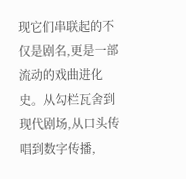现它们串联起的不仅是剧名,更是一部流动的戏曲进化史。从勾栏瓦舍到现代剧场,从口头传唱到数字传播,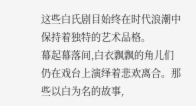这些白氏剧目始终在时代浪潮中保持着独特的艺术品格。
幕起幕落间,白衣飘飘的角儿们仍在戏台上演绎着悲欢离合。那些以白为名的故事,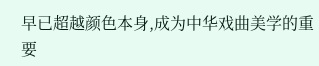早已超越颜色本身,成为中华戏曲美学的重要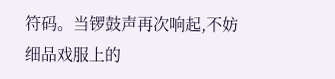符码。当锣鼓声再次响起,不妨细品戏服上的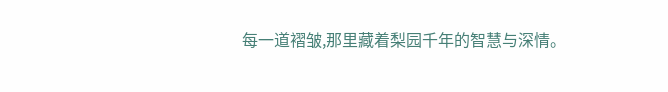每一道褶皱,那里藏着梨园千年的智慧与深情。